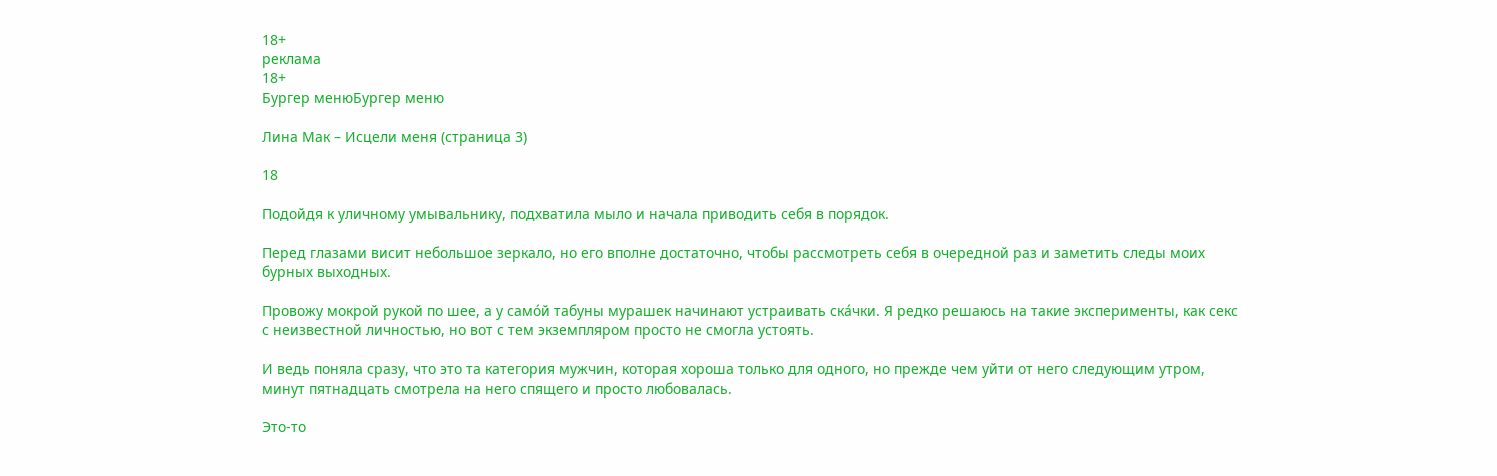18+
реклама
18+
Бургер менюБургер меню

Лина Мак – Исцели меня (страница 3)

18

Подойдя к уличному умывальнику, подхватила мыло и начала приводить себя в порядок.

Перед глазами висит небольшое зеркало, но его вполне достаточно, чтобы рассмотреть себя в очередной раз и заметить следы моих бурных выходных.

Провожу мокрой рукой по шее, а у само́й табуны мурашек начинают устраивать ска́чки. Я редко решаюсь на такие эксперименты, как секс с неизвестной личностью, но вот с тем экземпляром просто не смогла устоять.

И ведь поняла сразу, что это та категория мужчин, которая хороша только для одного, но прежде чем уйти от него следующим утром, минут пятнадцать смотрела на него спящего и просто любовалась.

Это-то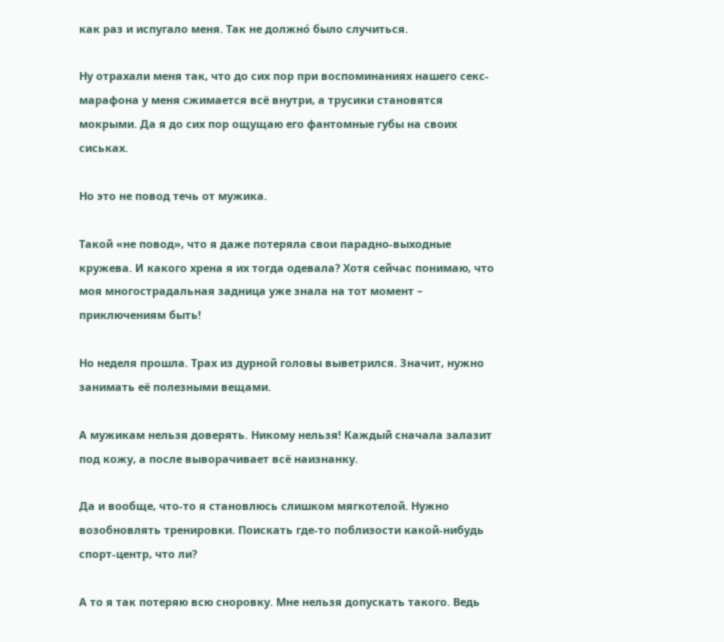как раз и испугало меня. Так не должно́ было случиться.

Ну отрахали меня так, что до сих пор при воспоминаниях нашего секс-марафона у меня сжимается всё внутри, а трусики становятся мокрыми. Да я до сих пор ощущаю его фантомные губы на своих сиськах.

Но это не повод течь от мужика.

Такой «не повод», что я даже потеряла свои парадно-выходные кружева. И какого хрена я их тогда одевала? Хотя сейчас понимаю, что моя многострадальная задница уже знала на тот момент – приключениям быть!

Но неделя прошла. Трах из дурной головы выветрился. Значит, нужно занимать её полезными вещами.

А мужикам нельзя доверять. Никому нельзя! Каждый сначала залазит под кожу, а после выворачивает всё наизнанку.

Да и вообще, что-то я становлюсь слишком мягкотелой. Нужно возобновлять тренировки. Поискать где-то поблизости какой-нибудь спорт-центр, что ли?

А то я так потеряю всю сноровку. Мне нельзя допускать такого. Ведь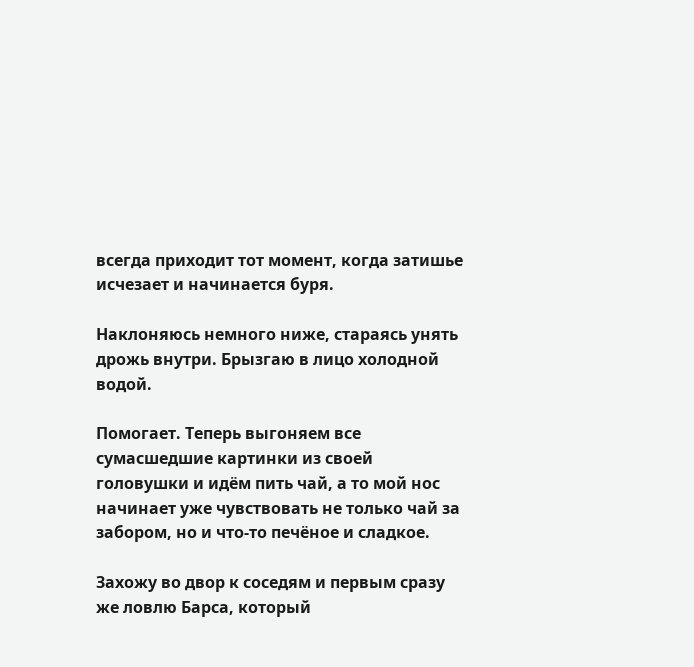всегда приходит тот момент, когда затишье исчезает и начинается буря.

Наклоняюсь немного ниже, стараясь унять дрожь внутри. Брызгаю в лицо холодной водой.

Помогает. Теперь выгоняем все сумасшедшие картинки из своей головушки и идём пить чай, а то мой нос начинает уже чувствовать не только чай за забором, но и что-то печёное и сладкое.

Захожу во двор к соседям и первым сразу же ловлю Барса, который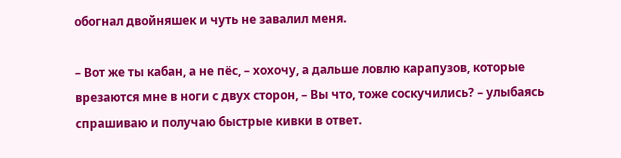обогнал двойняшек и чуть не завалил меня.

– Вот же ты кабан, а не пёс, – хохочу, а дальше ловлю карапузов, которые врезаются мне в ноги с двух сторон, – Вы что, тоже соскучились? – улыбаясь спрашиваю и получаю быстрые кивки в ответ.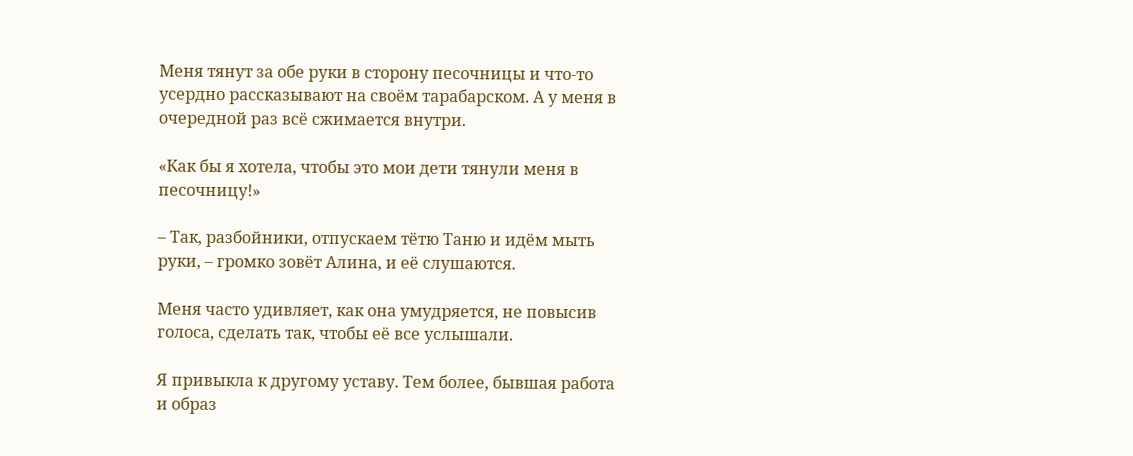Меня тянут за обе руки в сторону песочницы и что-то усердно рассказывают на своём тарабарском. А у меня в очередной раз всё сжимается внутри.

«Как бы я хотела, чтобы это мои дети тянули меня в песочницу!»

– Так, разбойники, отпускаем тётю Таню и идём мыть руки, – громко зовёт Алина, и её слушаются.

Меня часто удивляет, как она умудряется, не повысив голоса, сделать так, чтобы её все услышали.

Я привыкла к другому уставу. Тем более, бывшая работа и образ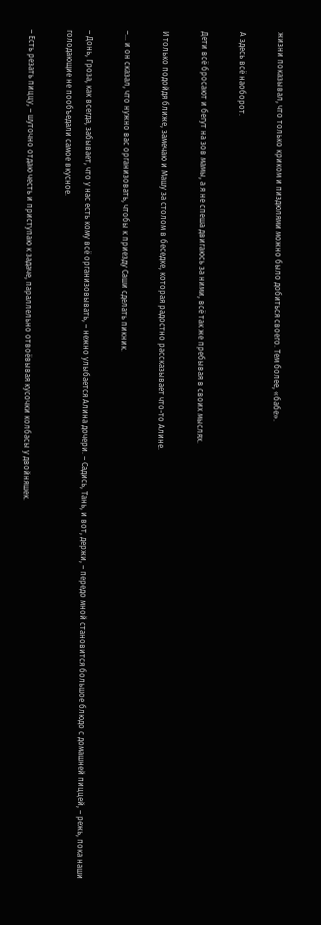жизни показывал, что только криком и пиздюлями можно было добиться своего. Тем более, «бабе».

А здесь всё наоборот.

Дети всё бросают и бегут на зов мамы, а я не спеша двигаюсь за ними, всё так же пребывая в своих мыслях.

И только подойдя ближе, замечаю и Машу за столом в беседке, которая радостно рассказывает что-то Алине.

–… и он сказал, что нужно вас организовать, чтобы к приезду Саши сделать пикник.

– Донь, Гроза, как всегда, забывает, что у нас есть кому всё организовывать, – нежно улыбается Алина дочери. – Садись, Тань, и вот, держи, – передо мной становится большое блюдо с домашней пиццей, – режь, пока наши голодающие не пообъедали самое вкусное.

– Есть резать пиццу, – шуточно отдаю честь и приступаю к задаче, параллельно отвоёвывая кусочки колбасы у двойняшек.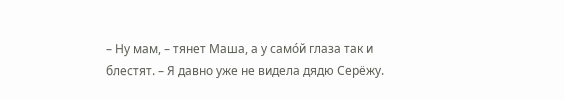– Ну мам, – тянет Маша, а у само́й глаза так и блестят. – Я давно уже не видела дядю Серёжу.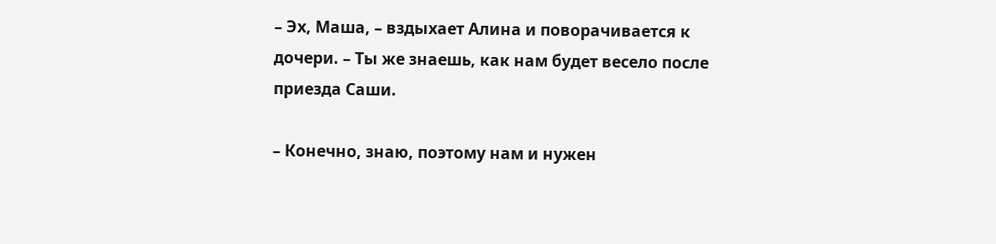– Эх, Маша, – вздыхает Алина и поворачивается к дочери. – Ты же знаешь, как нам будет весело после приезда Саши.

– Конечно, знаю, поэтому нам и нужен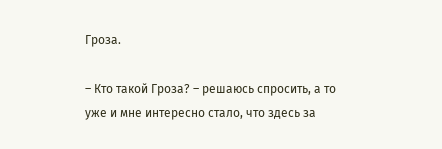Гроза.

– Кто такой Гроза? – решаюсь спросить, а то уже и мне интересно стало, что здесь за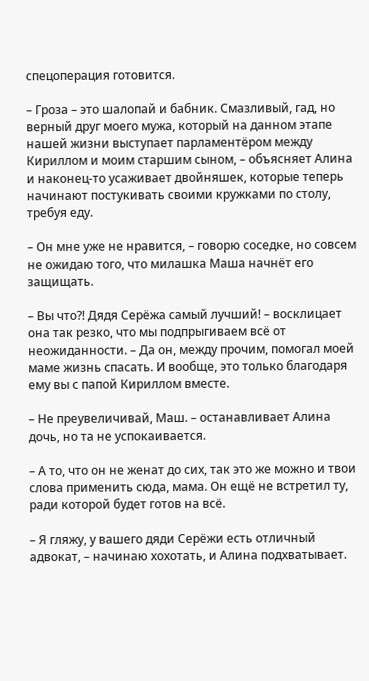спецоперация готовится.

– Гроза – это шалопай и бабник. Смазливый, гад, но верный друг моего мужа, который на данном этапе нашей жизни выступает парламентёром между Кириллом и моим старшим сыном, – объясняет Алина и наконец-то усаживает двойняшек, которые теперь начинают постукивать своими кружками по столу, требуя еду.

– Он мне уже не нравится, – говорю соседке, но совсем не ожидаю того, что милашка Маша начнёт его защищать.

– Вы что?! Дядя Серёжа самый лучший! – восклицает она так резко, что мы подпрыгиваем всё от неожиданности. – Да он, между прочим, помогал моей маме жизнь спасать. И вообще, это только благодаря ему вы с папой Кириллом вместе.

– Не преувеличивай, Маш. – останавливает Алина дочь, но та не успокаивается.

– А то, что он не женат до сих, так это же можно и твои слова применить сюда, мама. Он ещё не встретил ту, ради которой будет готов на всё.

– Я гляжу, у вашего дяди Серёжи есть отличный адвокат, – начинаю хохотать, и Алина подхватывает.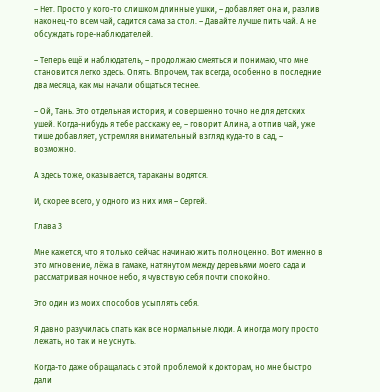– Нет. Просто у кого-то слишком длинные ушки, – добавляет она и, разлив наконец-то всем чай, садится сама за стол. – Давайте лучше пить чай. А не обсуждать горе-наблюдателей.

– Теперь ещё и наблюдатель, – продолжаю смеяться и понимаю, что мне становится легко здесь. Опять. Впрочем, так всегда, особенно в последние два месяца, как мы начали общаться теснее.

– Ой, Тань. Это отдельная история, и совершенно точно не для детских ушей. Когда-нибудь я тебе расскажу ее, – говорит Алина, а отпив чай, уже тише добавляет, устремляя внимательный взгляд куда-то в сад, – возможно.

А здесь тоже, оказывается, тараканы водятся.

И, скорее всего, у одного из них имя – Сергей.

Глава 3

Мне кажется, что я только сейчас начинаю жить полноценно. Вот именно в это мгновение, лёжа в гамаке, натянутом между деревьями моего сада и рассматривая ночное небо, я чувствую себя почти спокойно.

Это один из моих способов усыплять себя.

Я давно разучилась спать как все нормальные люди. А иногда могу просто лежать, но так и не уснуть.

Когда-то даже обращалась с этой проблемой к докторам, но мне быстро дали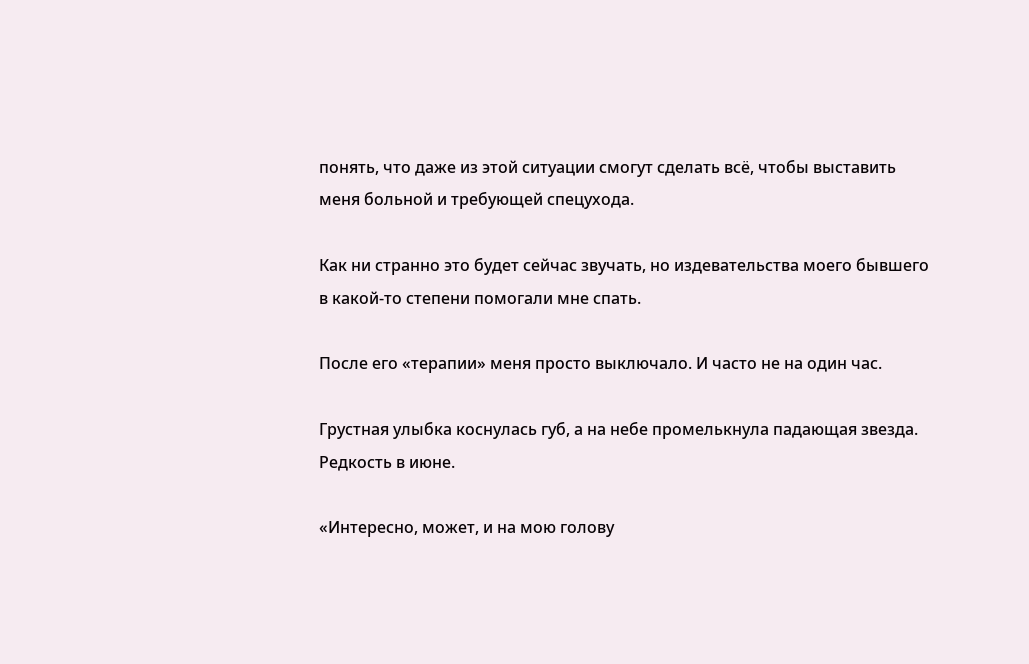понять, что даже из этой ситуации смогут сделать всё, чтобы выставить меня больной и требующей спецухода.

Как ни странно это будет сейчас звучать, но издевательства моего бывшего в какой-то степени помогали мне спать.

После его «терапии» меня просто выключало. И часто не на один час.

Грустная улыбка коснулась губ, а на небе промелькнула падающая звезда. Редкость в июне.

«Интересно, может, и на мою голову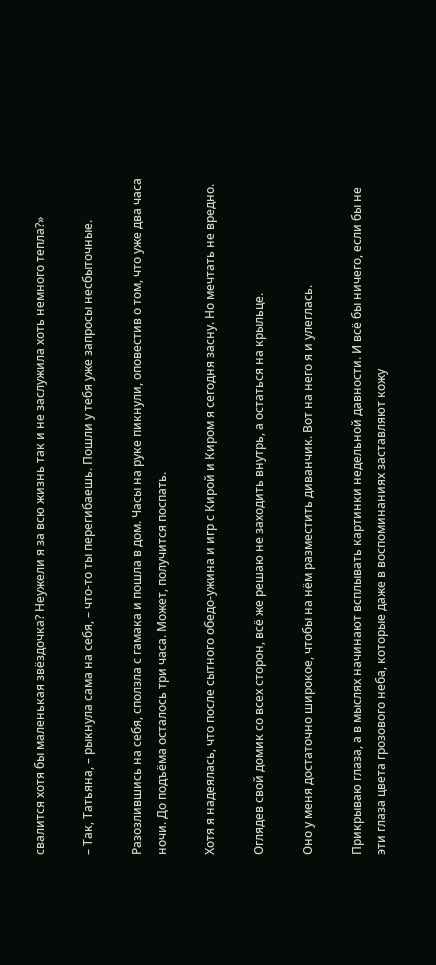свалится хотя бы маленькая звёздочка? Неужели я за всю жизнь так и не заслужила хоть немного тепла?»

– Так, Татьяна, – рыкнула сама на себя, – что-то ты перегибаешь. Пошли у тебя уже запросы несбыточные.

Разозлившись на себя, сползла с гамака и пошла в дом. Часы на руке пикнули, оповестив о том, что уже два часа ночи. До подъёма осталось три часа. Может, получится поспать.

Хотя я надеялась, что после сытного обедо-ужина и игр с Кирой и Киром я сегодня засну. Но мечтать не вредно.

Оглядев свой домик со всех сторон, всё же решаю не заходить внутрь, а остаться на крыльце.

Оно у меня достаточно широкое, чтобы на нём разместить диванчик. Вот на него я и улеглась.

Прикрываю глаза, а в мыслях начинают всплывать картинки недельной давности. И всё бы ничего, если бы не эти глаза цвета грозового неба, которые даже в воспоминаниях заставляют кожу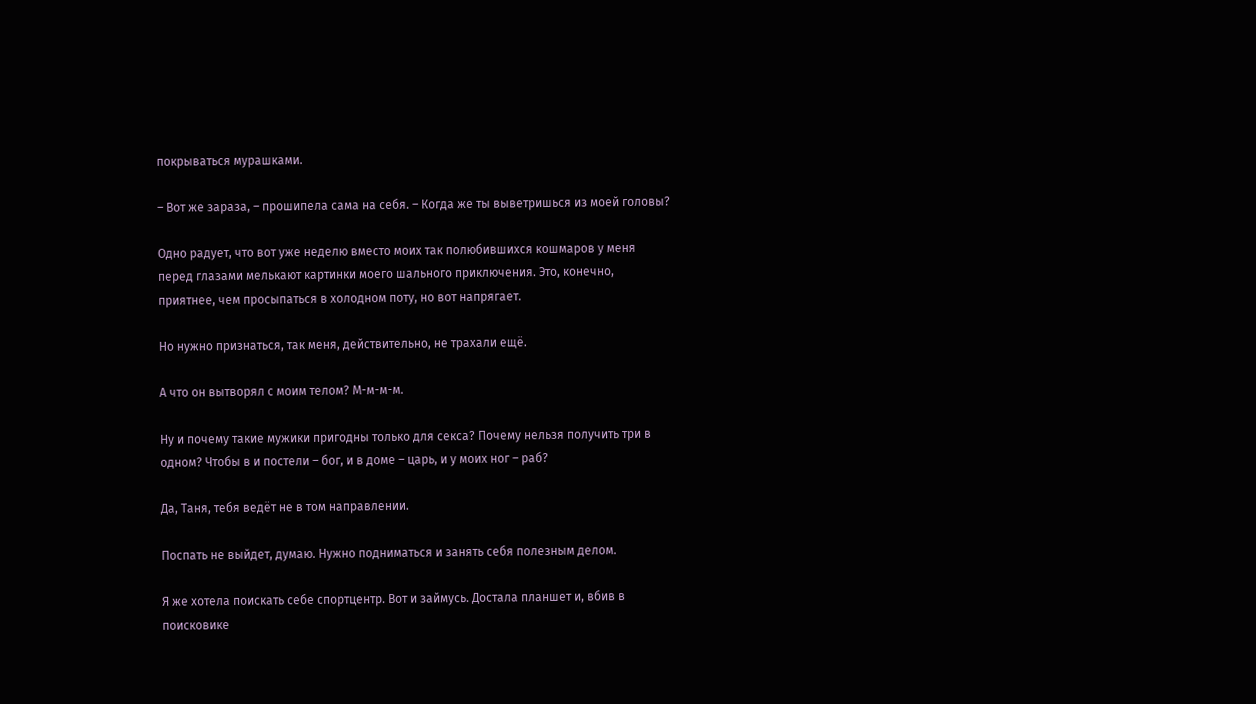покрываться мурашками.

– Вот же зараза, – прошипела сама на себя. – Когда же ты выветришься из моей головы?

Одно радует, что вот уже неделю вместо моих так полюбившихся кошмаров у меня перед глазами мелькают картинки моего шального приключения. Это, конечно, приятнее, чем просыпаться в холодном поту, но вот напрягает.

Но нужно признаться, так меня, действительно, не трахали ещё.

А что он вытворял с моим телом? М-м-м-м.

Ну и почему такие мужики пригодны только для секса? Почему нельзя получить три в одном? Чтобы в и постели – бог, и в доме – царь, и у моих ног – раб?

Да, Таня, тебя ведёт не в том направлении.

Поспать не выйдет, думаю. Нужно подниматься и занять себя полезным делом.

Я же хотела поискать себе спортцентр. Вот и займусь. Достала планшет и, вбив в поисковике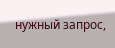нужный запрос,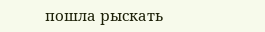пошла рыскать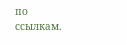по ссылкам.